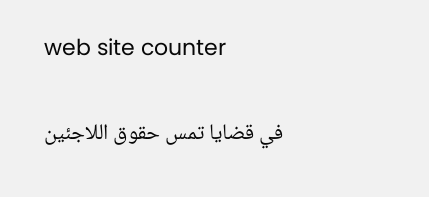web site counter

في قضايا تمس حقوق اللاجئين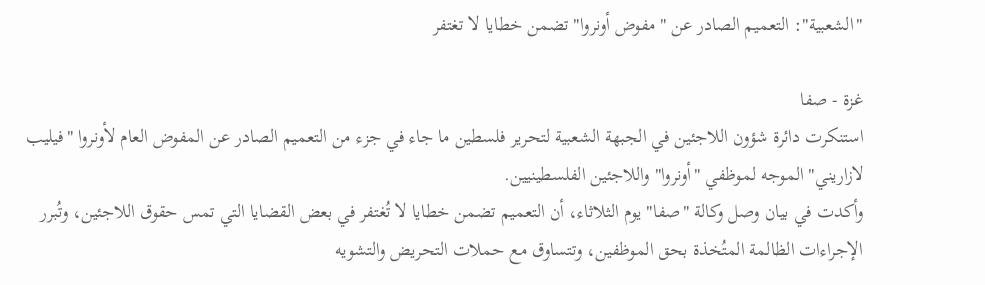"الشعبية": التعميم الصادر عن "مفوض أونروا" تضمن خطايا لا تغتفر

غزة - صفا
استنكرت دائرة شؤون اللاجئين في الجبهة الشعبية لتحرير فلسطين ما جاء في جزء من التعميم الصادر عن المفوض العام لأونروا "فيليب لازاريني" الموجه لموظفي "أونروا" واللاجئين الفلسطينيين.
وأكدت في بيان وصل وكالة "صفا" يوم الثلاثاء، أن التعميم تضمن خطايا لا تُغتفر في بعض القضايا التي تمس حقوق اللاجئين، وتُبرر الإجراءات الظالمة المتُخذة بحق الموظفين، وتتساوق مع حملات التحريض والتشويه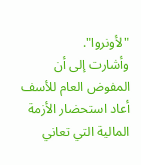"لأونروا".
وأشارت إلى أن المفوض العام للأسف أعاد استحضار الأزمة المالية التي تعاني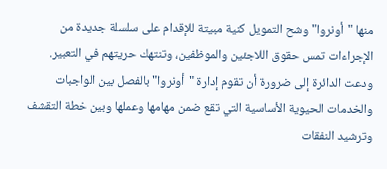منها "أونروا" وشح التمويل كنية مبيتة للإقدام على سلسلة جديدة من الإجراءات تمس حقوق اللاجئين والموظفين، وتنتهك حريتهم في التعبير.
ودعت الدائرة إلى ضرورة أن تقوم إدارة "أونروا" بالفصل بين الواجبات والخدمات الحيوية الأساسية التي تقع ضمن مهامها وعملها وبين خطة التقشف وترشيد النفقات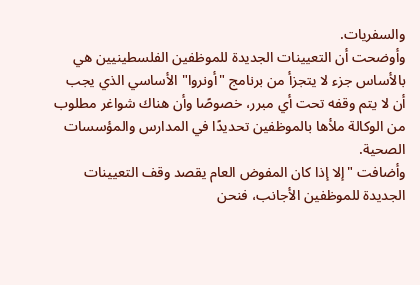والسفريات.
وأوضحت أن التعيينات الجديدة للموظفين الفلسطينيين هي بالأساس جزء لا يتجزأ من برنامج "أونروا" الأساسي الذي يجب أن لا يتم وقفه تحت أي مبرر، خصوصًا وأن هناك شواغر مطلوب من الوكالة ملأها بالموظفين تحديدًا في المدارس والمؤسسات الصحية.
وأضافت "إلا إذا كان المفوض العام يقصد وقف التعيينات الجديدة للموظفين الأجانب، فنحن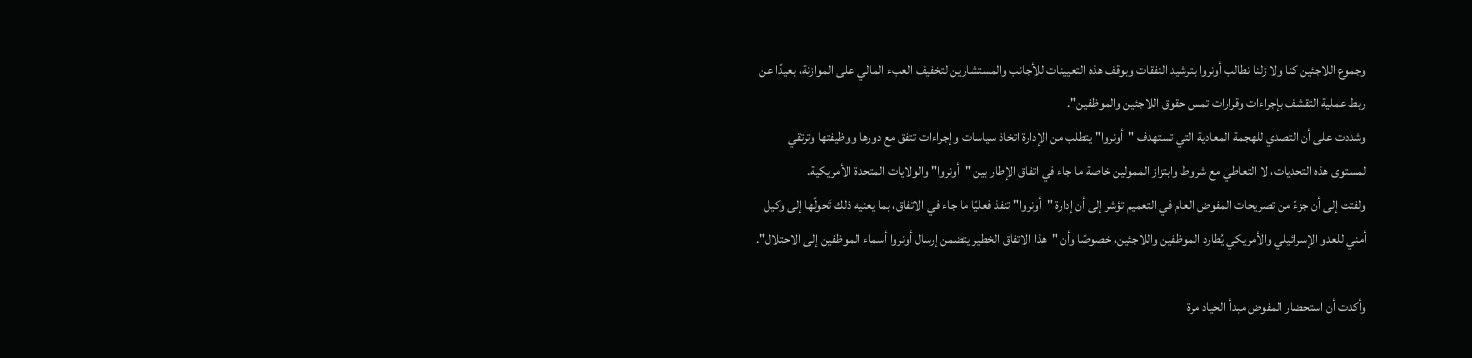وجموع اللاجئين كنا ولا زلنا نطالب أونروا بترشيد النفقات وبوقف هذه التعيينات للأجانب والمستشارين لتخفيف العبء المالي على الموازنة، بعيدًا عن ربط عملية التقشف بإجراءات وقرارات تمس حقوق اللاجئين والموظفين".
وشددت على أن التصدي للهجمة المعادية التي تستهدف "أونروا" يتطلب من الإدارة اتخاذ سياسات وإجراءات تتفق مع دورها ووظيفتها وترتقي لمستوى هذه التحديات، لا التعاطي مع شروط وابتزاز الممولين خاصة ما جاء في اتفاق الإطار بين "أونروا" والولايات المتحدة الأمريكية.
ولفتت إلى أن جزءً من تصريحات المفوض العام في التعميم تؤشر إلى أن إدارة "أونروا" تنفذ فعليًا ما جاء في الاتفاق، بما يعنيه ذلك تَحولّها إلى وكيل أمني للعدو الإسرائيلي والأمريكي يُطارد الموظفين واللاجئين، خصوصًا وأن "هذا الاتفاق الخطير يتضمن إرسال أونروا أسماء الموظفين إلى الاحتلال".

وأكدت أن استحضار المفوض مبدأ الحياد مرة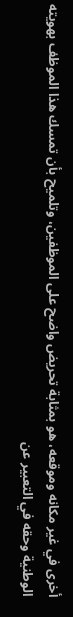أخرى في غير مكانه وموقعه، هو بمثابة تحريض واضح على الموظفين، وتلميح بأن تمسك هذا الموظف بهويته الوطنية وحقه في التعبير عن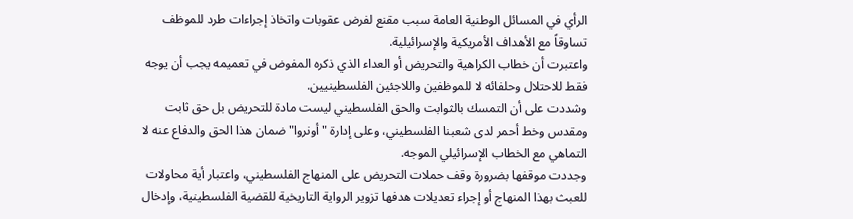الرأي في المسائل الوطنية العامة سبب مقنع لفرض عقوبات واتخاذ إجراءات طرد للموظف تساوقاً مع الأهداف الأمريكية والإسرائيلية.
واعتبرت أن خطاب الكراهية والتحريض أو العداء الذي ذكره المفوض في تعميمه يجب أن يوجه فقط للاحتلال وحلفائه لا للموظفين واللاجئين الفلسطينيين.
وشددت على أن التمسك بالثوابت والحق الفلسطيني ليست مادة للتحريض بل حق ثابت ومقدس وخط أحمر لدى شعبنا الفلسطيني، وعلى إدارة "أونروا" ضمان هذا الحق والدفاع عنه لا التماهي مع الخطاب الإسرائيلي الموجه.
وجددت موقفها بضرورة وقف حملات التحريض على المنهاج الفلسطيني، واعتبار أية محاولات للعبث بهذا المنهاج أو إجراء تعديلات هدفها تزوير الرواية التاريخية للقضية الفلسطينية، وإدخال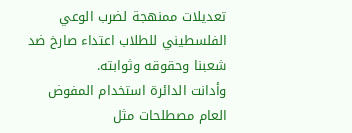تعديلات ممنهجة لضرب الوعي الفلسطيني للطلاب اعتداء صارخ ضد شعبنا وحقوقه وثوابته.
وأدانت الدائرة استخدام المفوض العام مصطلحات مثل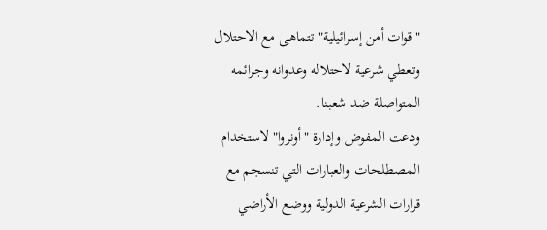"قوات أمن إسرائيلية" تتماهى مع الاحتلال وتعطي شرعية لاحتلاله وعدوانه وجرائمه المتواصلة ضد شعبنا.
ودعت المفوض وإدارة "أونروا" لاستخدام المصطلحات والعبارات التي تنسجم مع قرارات الشرعية الدولية ووضع الأراضي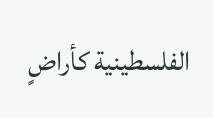الفلسطينية كأراضٍ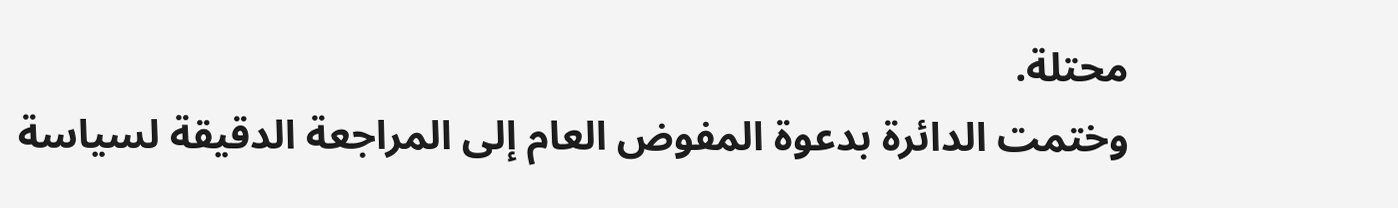محتلة.
وختمت الدائرة بدعوة المفوض العام إلى المراجعة الدقيقة لسياسة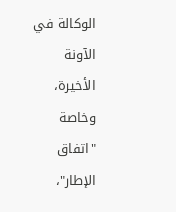الوكالة في الآونة الأخيرة، وخاصة "اتفاق الإطار"،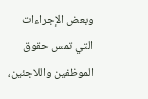وبعض الإجراءات التي تمس حقوق الموظفين واللاجئين،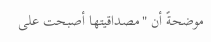موضحةً أن "مصداقيتها أصبحت على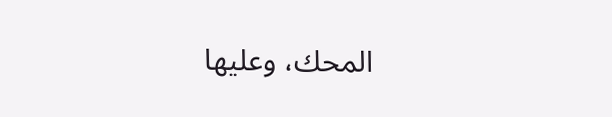المحك، وعليها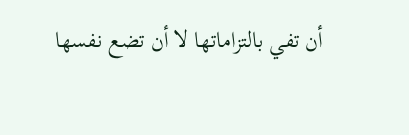أن تفي بالتزاماتها لا أن تضع نفسها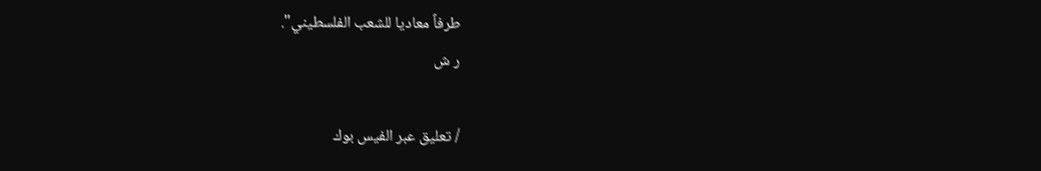طرفاً معاديا للشعب الفلسطيني".
ر ش

/ تعليق عبر الفيس بوك